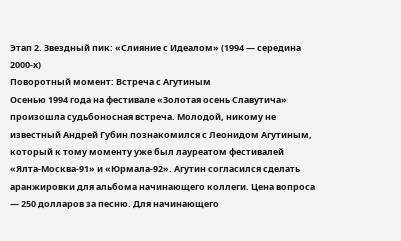Этап 2. Звездный пик: «Слияние с Идеалом» (1994 — середина 2000-х)
Поворотный момент: Встреча с Агутиным
Осенью 1994 года на фестивале «Золотая осень Славутича» произошла судьбоносная встреча. Молодой, никому не известный Андрей Губин познакомился с Леонидом Агутиным, который к тому моменту уже был лауреатом фестивалей «Ялта-Москва-91» и «Юрмала-92». Агутин согласился сделать аранжировки для альбома начинающего коллеги. Цена вопроса — 250 долларов за песню. Для начинающего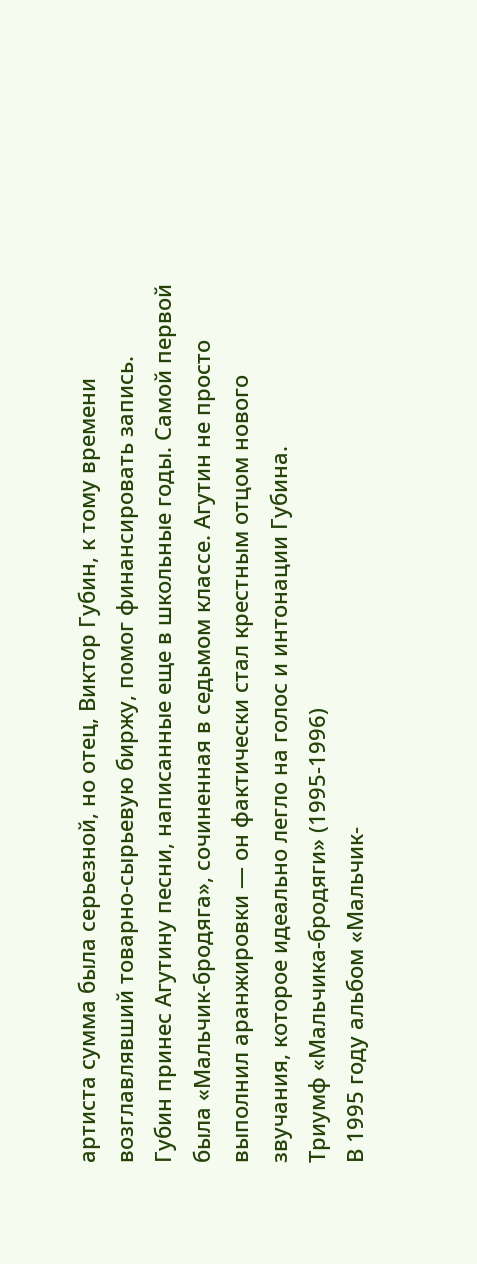артиста сумма была серьезной, но отец, Виктор Губин, к тому времени возглавлявший товарно-сырьевую биржу, помог финансировать запись.
Губин принес Агутину песни, написанные еще в школьные годы. Самой первой была «Мальчик-бродяга», сочиненная в седьмом классе. Агутин не просто
выполнил аранжировки — он фактически стал крестным отцом нового
звучания, которое идеально легло на голос и интонации Губина.
Триумф «Мальчика-бродяги» (1995-1996)
В 1995 году альбом «Мальчик-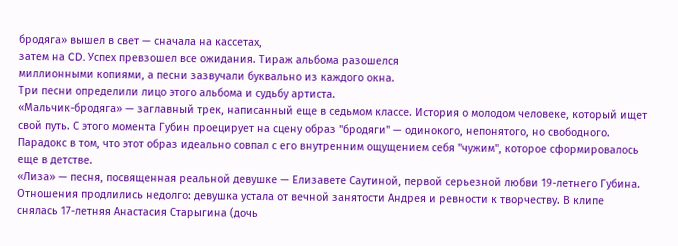бродяга» вышел в свет — сначала на кассетах,
затем на CD. Успех превзошел все ожидания. Тираж альбома разошелся
миллионными копиями, а песни зазвучали буквально из каждого окна.
Три песни определили лицо этого альбома и судьбу артиста.
«Мальчик-бродяга» — заглавный трек, написанный еще в седьмом классе. История о молодом человеке, который ищет свой путь. С этого момента Губин проецирует на сцену образ "бродяги" — одинокого, непонятого, но свободного. Парадокс в том, что этот образ идеально совпал с его внутренним ощущением себя "чужим", которое сформировалось еще в детстве.
«Лиза» — песня, посвященная реальной девушке — Елизавете Саутиной, первой серьезной любви 19-летнего Губина. Отношения продлились недолго: девушка устала от вечной занятости Андрея и ревности к творчеству. В клипе
снялась 17-летняя Анастасия Старыгина (дочь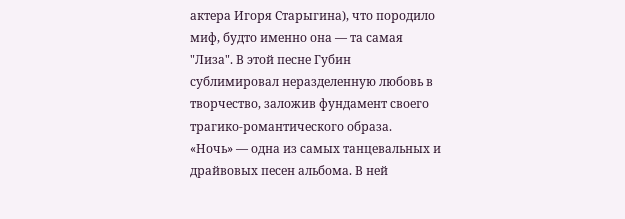актера Игоря Старыгина), что породило миф, будто именно она — та самая "Лиза". В этой песне Губин
сублимировал неразделенную любовь в творчество, заложив фундамент своего трагико-романтического образа.
«Ночь» — одна из самых танцевальных и драйвовых песен альбома. В ней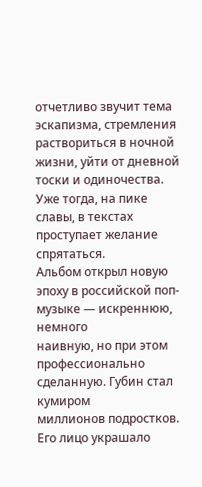отчетливо звучит тема эскапизма, стремления раствориться в ночной жизни, уйти от дневной тоски и одиночества. Уже тогда, на пике славы, в текстах
проступает желание спрятаться.
Альбом открыл новую эпоху в российской поп-музыке — искреннюю, немного
наивную, но при этом профессионально сделанную. Губин стал кумиром
миллионов подростков. Его лицо украшало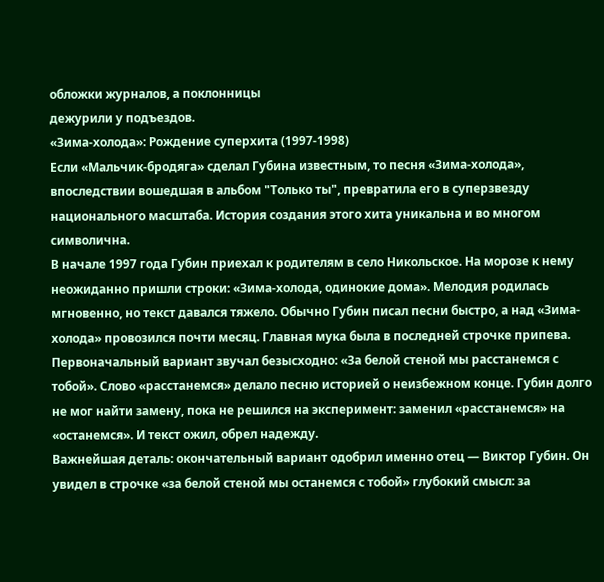обложки журналов, а поклонницы
дежурили у подъездов.
«Зима-холода»: Рождение суперхита (1997-1998)
Если «Мальчик-бродяга» сделал Губина известным, то песня «Зима-холода»,
впоследствии вошедшая в альбом "Только ты", превратила его в суперзвезду национального масштаба. История создания этого хита уникальна и во многом символична.
В начале 1997 года Губин приехал к родителям в село Никольское. На морозе к нему неожиданно пришли строки: «Зима-холода, одинокие дома». Мелодия родилась мгновенно, но текст давался тяжело. Обычно Губин писал песни быстро, а над «Зима-холода» провозился почти месяц. Главная мука была в последней строчке припева.
Первоначальный вариант звучал безысходно: «За белой стеной мы расстанемся с тобой». Слово «расстанемся» делало песню историей о неизбежном конце. Губин долго не мог найти замену, пока не решился на эксперимент: заменил «расстанемся» на «останемся». И текст ожил, обрел надежду.
Важнейшая деталь: окончательный вариант одобрил именно отец — Виктор Губин. Он увидел в строчке «за белой стеной мы останемся с тобой» глубокий смысл: за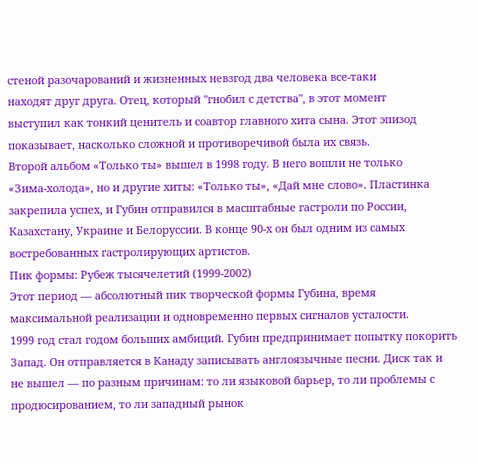стеной разочарований и жизненных невзгод два человека все-таки
находят друг друга. Отец, который "гнобил с детства", в этот момент
выступил как тонкий ценитель и соавтор главного хита сына. Этот эпизод
показывает, насколько сложной и противоречивой была их связь.
Второй альбом «Только ты» вышел в 1998 году. В него вошли не только
«Зима-холода», но и другие хиты: «Только ты», «Дай мне слово». Пластинка
закрепила успех, и Губин отправился в масштабные гастроли по России,
Казахстану, Украине и Белоруссии. В конце 90-х он был одним из самых
востребованных гастролирующих артистов.
Пик формы: Рубеж тысячелетий (1999-2002)
Этот период — абсолютный пик творческой формы Губина, время максимальной реализации и одновременно первых сигналов усталости.
1999 год стал годом больших амбиций. Губин предпринимает попытку покорить Запад. Он отправляется в Канаду записывать англоязычные песни. Диск так и не вышел — по разным причинам: то ли языковой барьер, то ли проблемы с продюсированием, то ли западный рынок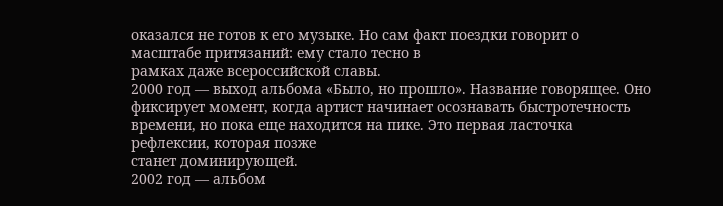оказался не готов к его музыке. Но сам факт поездки говорит о масштабе притязаний: ему стало тесно в
рамках даже всероссийской славы.
2000 год — выход альбома «Было, но прошло». Название говорящее. Оно фиксирует момент, когда артист начинает осознавать быстротечность времени, но пока еще находится на пике. Это первая ласточка рефлексии, которая позже
станет доминирующей.
2002 год — альбом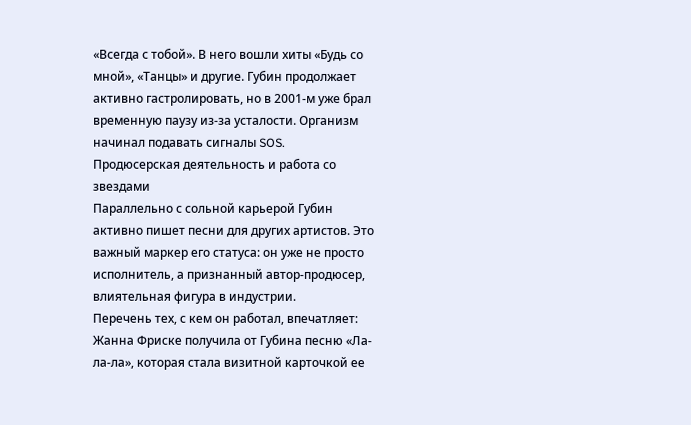«Всегда с тобой». В него вошли хиты «Будь со мной», «Танцы» и другие. Губин продолжает активно гастролировать, но в 2001-м уже брал временную паузу из-за усталости. Организм начинал подавать сигналы SOS.
Продюсерская деятельность и работа со звездами
Параллельно с сольной карьерой Губин активно пишет песни для других артистов. Это важный маркер его статуса: он уже не просто исполнитель, а признанный автор-продюсер, влиятельная фигура в индустрии.
Перечень тех, с кем он работал, впечатляет:
Жанна Фриске получила от Губина песню «Ла-ла-ла», которая стала визитной карточкой ее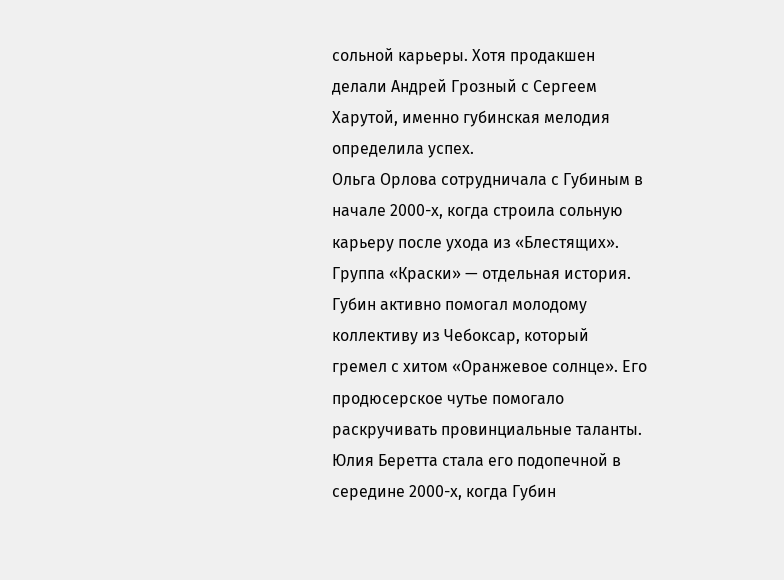сольной карьеры. Хотя продакшен делали Андрей Грозный с Сергеем Харутой, именно губинская мелодия определила успех.
Ольга Орлова сотрудничала с Губиным в начале 2000-х, когда строила сольную карьеру после ухода из «Блестящих».
Группа «Краски» — отдельная история. Губин активно помогал молодому коллективу из Чебоксар, который гремел с хитом «Оранжевое солнце». Его продюсерское чутье помогало раскручивать провинциальные таланты.
Юлия Беретта стала его подопечной в середине 2000-х, когда Губин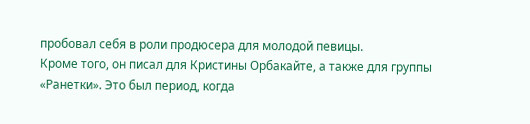пробовал себя в роли продюсера для молодой певицы.
Кроме того, он писал для Кристины Орбакайте, а также для группы «Ранетки». Это был период, когда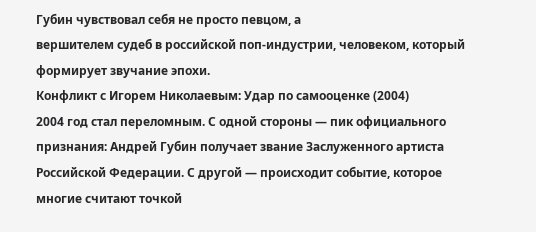Губин чувствовал себя не просто певцом, а
вершителем судеб в российской поп-индустрии, человеком, который
формирует звучание эпохи.
Конфликт с Игорем Николаевым: Удар по самооценке (2004)
2004 год стал переломным. С одной стороны — пик официального признания: Андрей Губин получает звание Заслуженного артиста Российской Федерации. С другой — происходит событие, которое многие считают точкой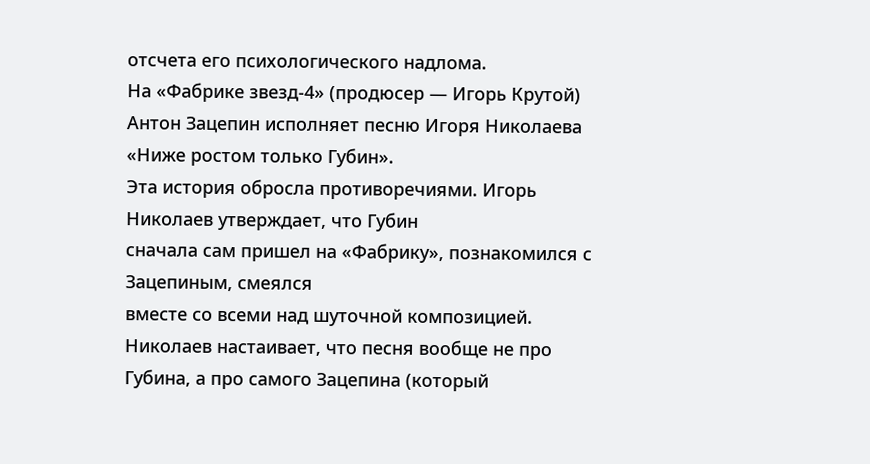отсчета его психологического надлома.
На «Фабрике звезд-4» (продюсер — Игорь Крутой) Антон Зацепин исполняет песню Игоря Николаева «Ниже ростом только Губин».
Эта история обросла противоречиями. Игорь Николаев утверждает, что Губин
сначала сам пришел на «Фабрику», познакомился с Зацепиным, смеялся
вместе со всеми над шуточной композицией. Николаев настаивает, что песня вообще не про Губина, а про самого Зацепина (который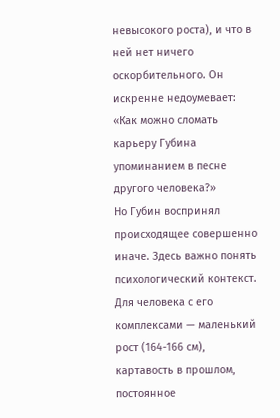невысокого роста), и что в ней нет ничего оскорбительного. Он искренне недоумевает: «Как можно сломать карьеру Губина упоминанием в песне другого человека?»
Но Губин воспринял происходящее совершенно иначе. Здесь важно понять
психологический контекст. Для человека с его комплексами — маленький
рост (164-166 см), картавость в прошлом, постоянное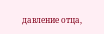давление отца,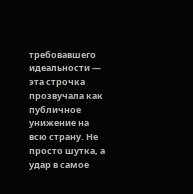требовавшего идеальности — эта строчка прозвучала как публичное унижение на всю страну. Не просто шутка, а удар в самое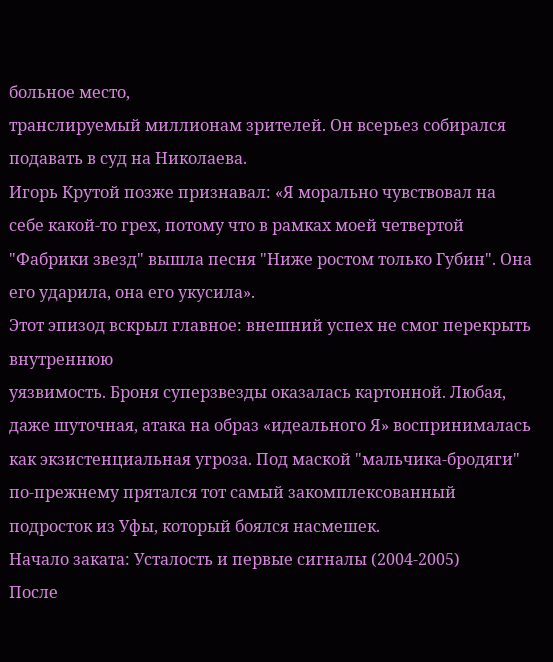больное место,
транслируемый миллионам зрителей. Он всерьез собирался подавать в суд на Николаева.
Игорь Крутой позже признавал: «Я морально чувствовал на себе какой-то грех, потому что в рамках моей четвертой "Фабрики звезд" вышла песня "Ниже ростом только Губин". Она его ударила, она его укусила».
Этот эпизод вскрыл главное: внешний успех не смог перекрыть внутреннюю
уязвимость. Броня суперзвезды оказалась картонной. Любая, даже шуточная, атака на образ «идеального Я» воспринималась как экзистенциальная угроза. Под маской "мальчика-бродяги" по-прежнему прятался тот самый закомплексованный подросток из Уфы, который боялся насмешек.
Начало заката: Усталость и первые сигналы (2004-2005)
После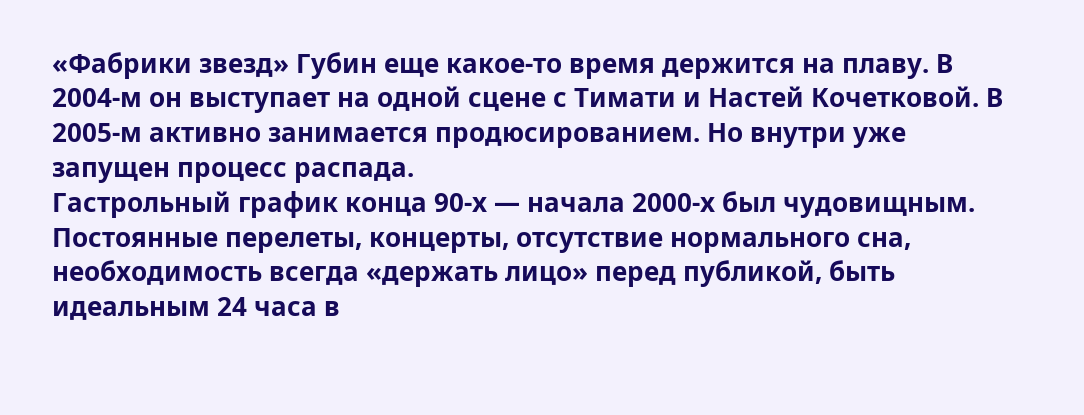«Фабрики звезд» Губин еще какое-то время держится на плаву. В 2004-м он выступает на одной сцене с Тимати и Настей Кочетковой. В 2005-м активно занимается продюсированием. Но внутри уже запущен процесс распада.
Гастрольный график конца 90-х — начала 2000-х был чудовищным. Постоянные перелеты, концерты, отсутствие нормального сна, необходимость всегда «держать лицо» перед публикой, быть идеальным 24 часа в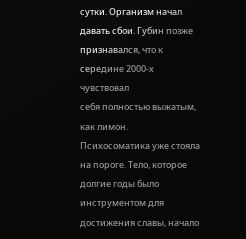сутки. Организм начал давать сбои. Губин позже признавался, что к середине 2000-х чувствовал
себя полностью выжатым, как лимон.
Психосоматика уже стояла на пороге. Тело, которое долгие годы было инструментом для достижения славы, начало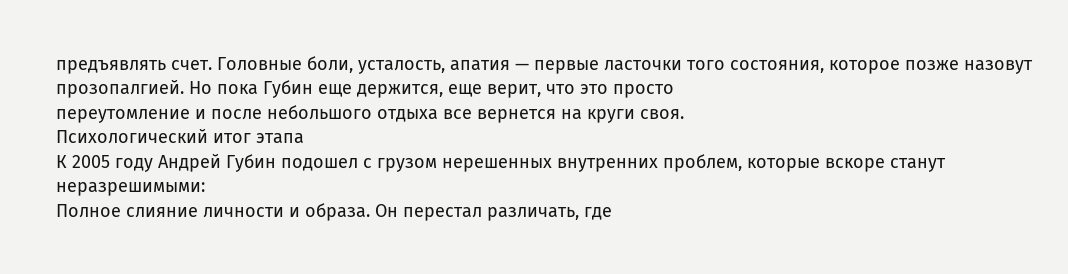предъявлять счет. Головные боли, усталость, апатия — первые ласточки того состояния, которое позже назовут
прозопалгией. Но пока Губин еще держится, еще верит, что это просто
переутомление и после небольшого отдыха все вернется на круги своя.
Психологический итог этапа
К 2005 году Андрей Губин подошел с грузом нерешенных внутренних проблем, которые вскоре станут неразрешимыми:
Полное слияние личности и образа. Он перестал различать, где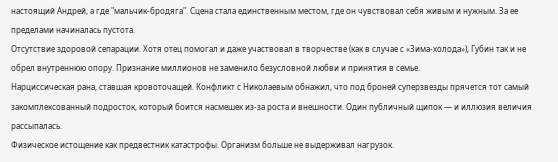настоящий Андрей, а где "мальчик-бродяга". Сцена стала единственным местом, где он чувствовал себя живым и нужным. За ее пределами начиналась пустота.
Отсутствие здоровой сепарации. Хотя отец помогал и даже участвовал в творчестве (как в случае с «Зима-холода»), Губин так и не обрел внутреннюю опору. Признание миллионов не заменило безусловной любви и принятия в семье.
Нарциссическая рана, ставшая кровоточащей. Конфликт с Николаевым обнажил, что под броней суперзвезды прячется тот самый закомплексованный подросток, который боится насмешек из-за роста и внешности. Один публичный щипок — и иллюзия величия рассыпалась.
Физическое истощение как предвестник катастрофы. Организм больше не выдерживал нагрузок.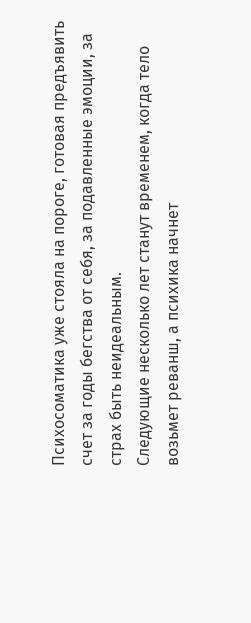Психосоматика уже стояла на пороге, готовая предъявить счет за годы бегства от себя, за подавленные эмоции, за страх быть неидеальным.
Следующие несколько лет станут временем, когда тело возьмет реванш, а психика начнет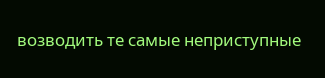возводить те самые неприступные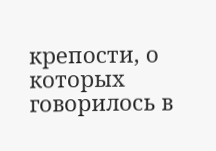крепости, о которых говорилось в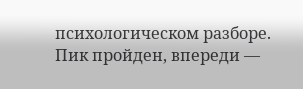психологическом разборе. Пик пройден, впереди —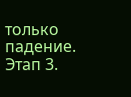только падение.
Этап 3.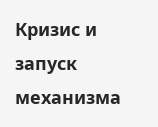Кризис и запуск механизма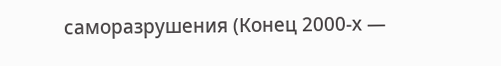саморазрушения (Конец 2000-х —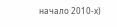начало 2010-х)